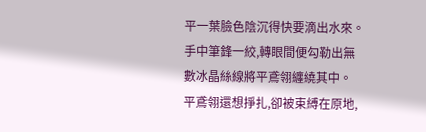平一葉臉色陰沉得快要滴出水來。手中筆鋒一絞,轉眼間便勾勒出無數冰晶絲線將平鳶翎纏繞其中。
平鳶翎還想掙扎,卻被束縛在原地,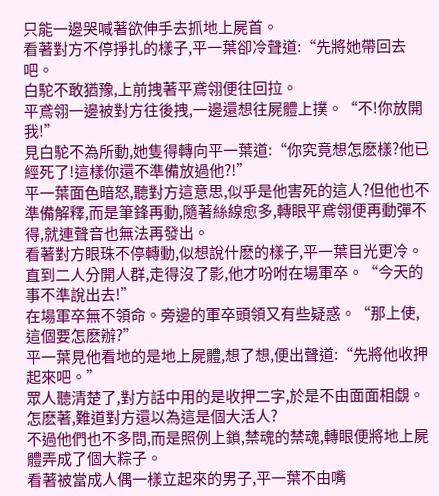只能一邊哭喊著欲伸手去抓地上屍首。
看著對方不停掙扎的樣子,平一葉卻冷聲道:“先將她帶回去吧。
白駝不敢猶豫,上前拽著平鳶翎便往回拉。
平鳶翎一邊被對方往後拽,一邊還想往屍體上撲。“不!你放開我!”
見白駝不為所動,她隻得轉向平一葉道:“你究竟想怎麽樣?他已經死了!這樣你還不準備放過他?!”
平一葉面色暗怒,聽對方這意思,似乎是他害死的這人?但他也不準備解釋,而是筆鋒再動,隨著絲線愈多,轉眼平鳶翎便再動彈不得,就連聲音也無法再發出。
看著對方眼珠不停轉動,似想說什麽的樣子,平一葉目光更冷。
直到二人分開人群,走得沒了影,他才吩咐在場軍卒。“今天的事不準說出去!”
在場軍卒無不領命。旁邊的軍卒頭領又有些疑惑。“那上使,這個要怎麽辦?”
平一葉見他看地的是地上屍體,想了想,便出聲道:“先將他收押起來吧。”
眾人聽清楚了,對方話中用的是收押二字,於是不由面面相覷。
怎麽著,難道對方還以為這是個大活人?
不過他們也不多問,而是照例上鎖,禁魂的禁魂,轉眼便將地上屍體弄成了個大粽子。
看著被當成人偶一樣立起來的男子,平一葉不由嘴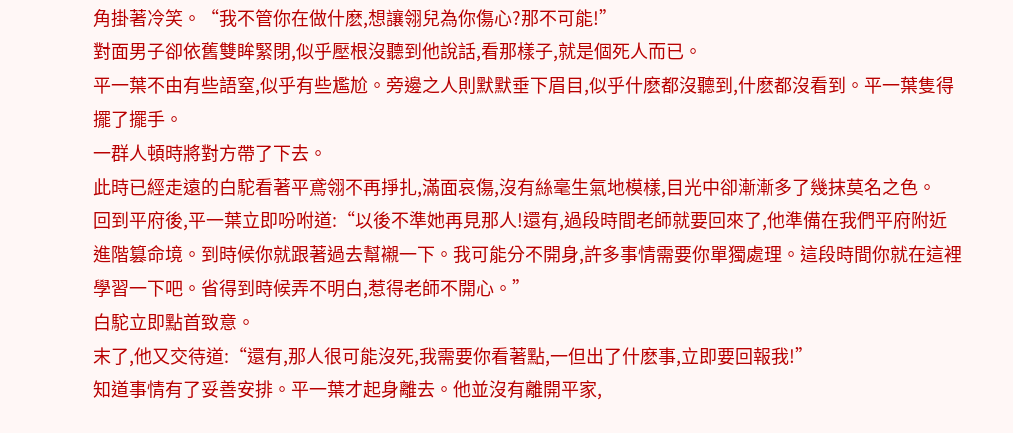角掛著冷笑。“我不管你在做什麽,想讓翎兒為你傷心?那不可能!”
對面男子卻依舊雙眸緊閉,似乎壓根沒聽到他說話,看那樣子,就是個死人而已。
平一葉不由有些語窒,似乎有些尷尬。旁邊之人則默默垂下眉目,似乎什麽都沒聽到,什麽都沒看到。平一葉隻得擺了擺手。
一群人頓時將對方帶了下去。
此時已經走遠的白駝看著平鳶翎不再掙扎,滿面哀傷,沒有絲毫生氣地模樣,目光中卻漸漸多了幾抹莫名之色。
回到平府後,平一葉立即吩咐道:“以後不準她再見那人!還有,過段時間老師就要回來了,他準備在我們平府附近進階篡命境。到時候你就跟著過去幫襯一下。我可能分不開身,許多事情需要你單獨處理。這段時間你就在這裡學習一下吧。省得到時候弄不明白,惹得老師不開心。”
白駝立即點首致意。
末了,他又交待道:“還有,那人很可能沒死,我需要你看著點,一但出了什麽事,立即要回報我!”
知道事情有了妥善安排。平一葉才起身離去。他並沒有離開平家,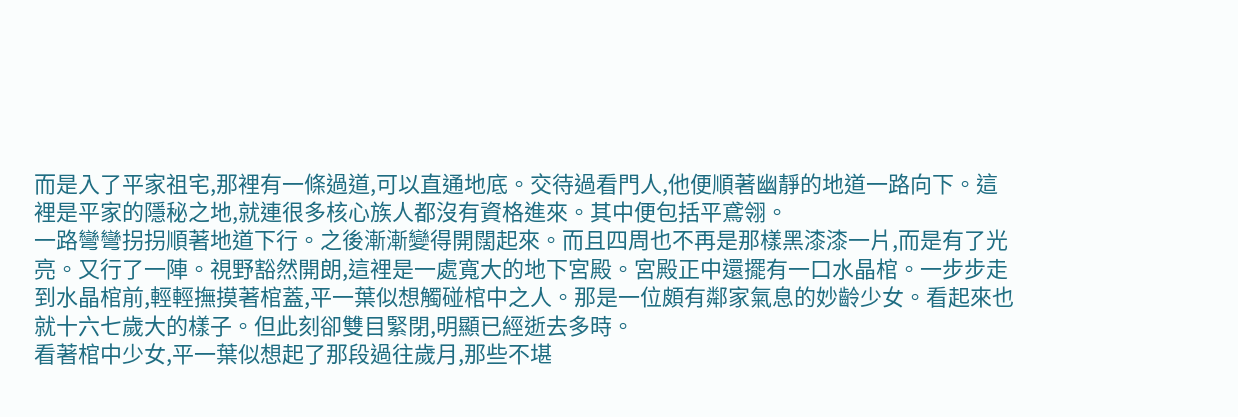而是入了平家祖宅,那裡有一條過道,可以直通地底。交待過看門人,他便順著幽靜的地道一路向下。這裡是平家的隱秘之地,就連很多核心族人都沒有資格進來。其中便包括平鳶翎。
一路彎彎拐拐順著地道下行。之後漸漸變得開闊起來。而且四周也不再是那樣黑漆漆一片,而是有了光亮。又行了一陣。視野豁然開朗,這裡是一處寬大的地下宮殿。宮殿正中還擺有一口水晶棺。一步步走到水晶棺前,輕輕撫摸著棺蓋,平一葉似想觸碰棺中之人。那是一位頗有鄰家氣息的妙齡少女。看起來也就十六七歲大的樣子。但此刻卻雙目緊閉,明顯已經逝去多時。
看著棺中少女,平一葉似想起了那段過往歲月,那些不堪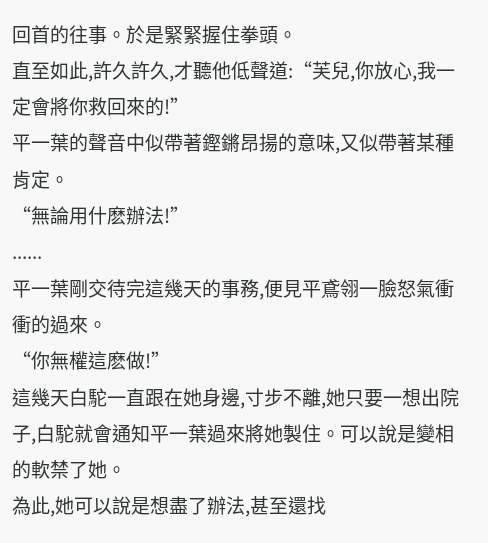回首的往事。於是緊緊握住拳頭。
直至如此,許久許久,才聽他低聲道:“芙兒,你放心,我一定會將你救回來的!”
平一葉的聲音中似帶著鏗鏘昂揚的意味,又似帶著某種肯定。
“無論用什麽辦法!”
......
平一葉剛交待完這幾天的事務,便見平鳶翎一臉怒氣衝衝的過來。
“你無權這麽做!”
這幾天白駝一直跟在她身邊,寸步不離,她只要一想出院子,白駝就會通知平一葉過來將她製住。可以說是變相的軟禁了她。
為此,她可以說是想盡了辦法,甚至還找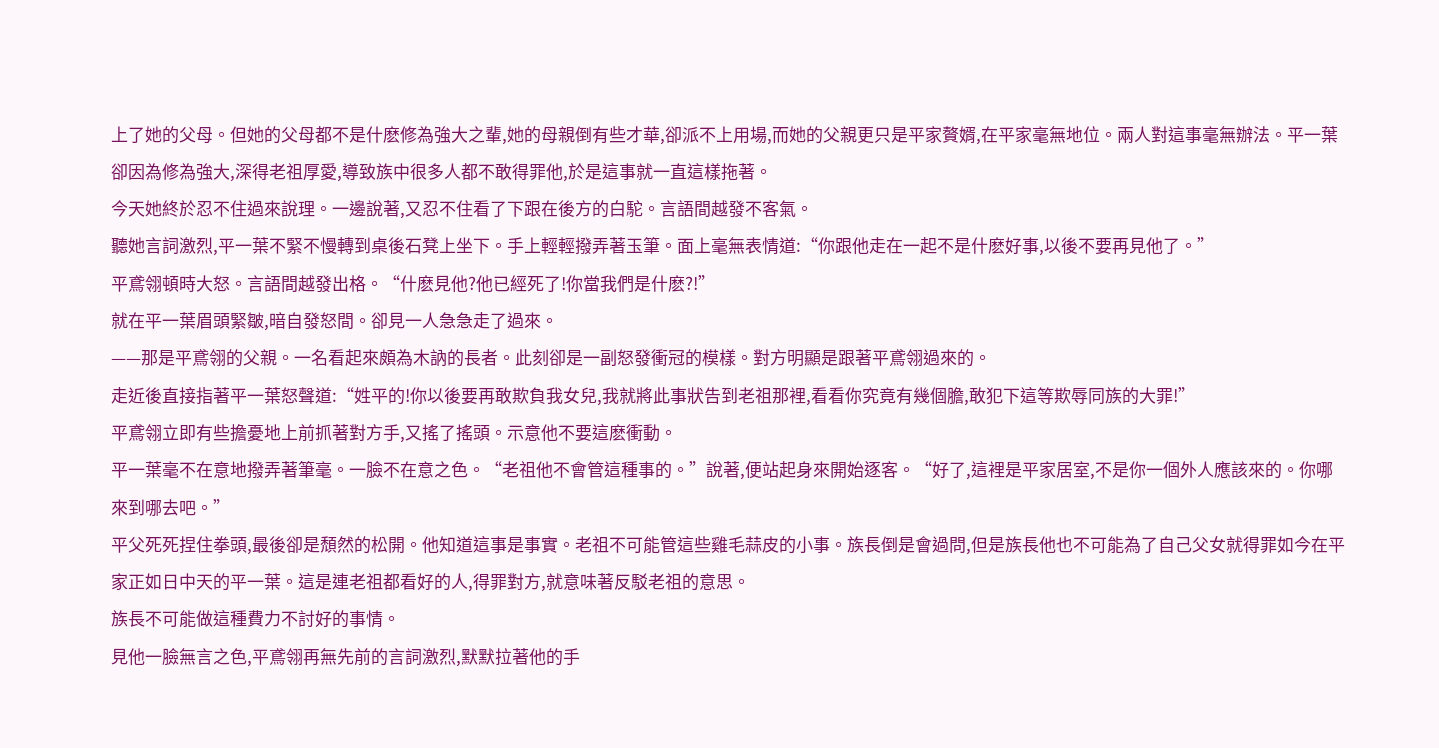上了她的父母。但她的父母都不是什麽修為強大之輩,她的母親倒有些才華,卻派不上用場,而她的父親更只是平家贅婿,在平家毫無地位。兩人對這事毫無辦法。平一葉卻因為修為強大,深得老祖厚愛,導致族中很多人都不敢得罪他,於是這事就一直這樣拖著。
今天她終於忍不住過來說理。一邊說著,又忍不住看了下跟在後方的白駝。言語間越發不客氣。
聽她言詞激烈,平一葉不緊不慢轉到桌後石凳上坐下。手上輕輕撥弄著玉筆。面上毫無表情道:“你跟他走在一起不是什麽好事,以後不要再見他了。”
平鳶翎頓時大怒。言語間越發出格。“什麽見他?他已經死了!你當我們是什麽?!”
就在平一葉眉頭緊皺,暗自發怒間。卻見一人急急走了過來。
——那是平鳶翎的父親。一名看起來頗為木訥的長者。此刻卻是一副怒發衝冠的模樣。對方明顯是跟著平鳶翎過來的。
走近後直接指著平一葉怒聲道:“姓平的!你以後要再敢欺負我女兒,我就將此事狀告到老祖那裡,看看你究竟有幾個膽,敢犯下這等欺辱同族的大罪!”
平鳶翎立即有些擔憂地上前抓著對方手,又搖了搖頭。示意他不要這麽衝動。
平一葉毫不在意地撥弄著筆毫。一臉不在意之色。“老祖他不會管這種事的。”說著,便站起身來開始逐客。“好了,這裡是平家居室,不是你一個外人應該來的。你哪來到哪去吧。”
平父死死捏住拳頭,最後卻是頹然的松開。他知道這事是事實。老祖不可能管這些雞毛蒜皮的小事。族長倒是會過問,但是族長他也不可能為了自己父女就得罪如今在平家正如日中天的平一葉。這是連老祖都看好的人,得罪對方,就意味著反駁老祖的意思。
族長不可能做這種費力不討好的事情。
見他一臉無言之色,平鳶翎再無先前的言詞激烈,默默拉著他的手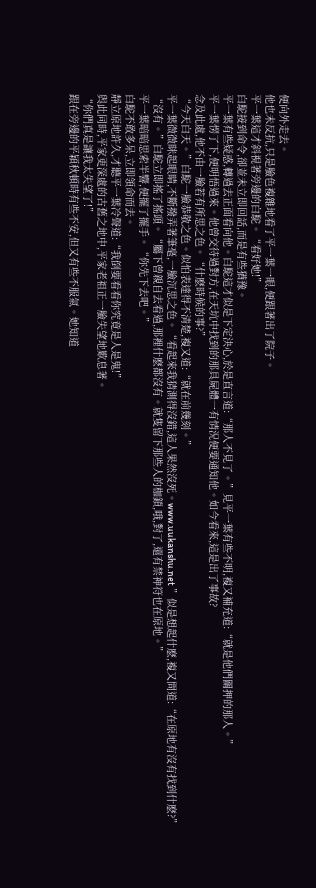便向外走去。
他也未反抗,只是臉色複雜地看了平一葉一眼,便跟著出了院子。
平一葉這才斜視著旁邊的白駝。“看好她!”
白駝接到命令,卻並未立即回話,而是有些猶豫。
平一葉有些疑惑,轉過去正面看向他。白駝這才似是下定決心,於是直言道:“那人不見了。”見平一葉有些不明,複又補充道:“就是他們關押的那人。”
平一葉愣了下,便明悟過來。他曾交待過對方,在天坑中找到的那具屍體一有情況便要通知他。如今看來,這是出了事故?
念及此處,他不由一臉若有所思之色。“什麽時候的事?”
“今天白天。”白駝一臉恭敬之色。似怕表達得不清楚,複又道:“就在前幾刻。”
平一葉微微眯起眼睛,不斷撥弄著筆毫,一臉沉思之色。“看起來我猜測得沒錯,這人果然沒死。www.uukanshu.net ”似是想起什麽,複又問道:“在原地有沒有找到什麽?”
“沒有。”白駝立即搖了搖頭。“屬下曾親自去看過,那裡什麽都沒有。就隻留下那些人的枷鎖,哦,對了,還有禁神符也在原地。”
平一葉暗暗思索半響,便擺了擺手。“你先下去吧。”
白駝不敢多呆,立即領命而去。
靜立原地許久,才聽平一葉冷聲道:“我倒要看看你究竟是人是鬼!”
與此同時,平家更深處的古舊之地中,平家老祖正一臉失望地歎息著。
“你們真是讓我太失望了!”
跟在旁邊的平穎秋頓時有些不安,但又有些不服氣。她知道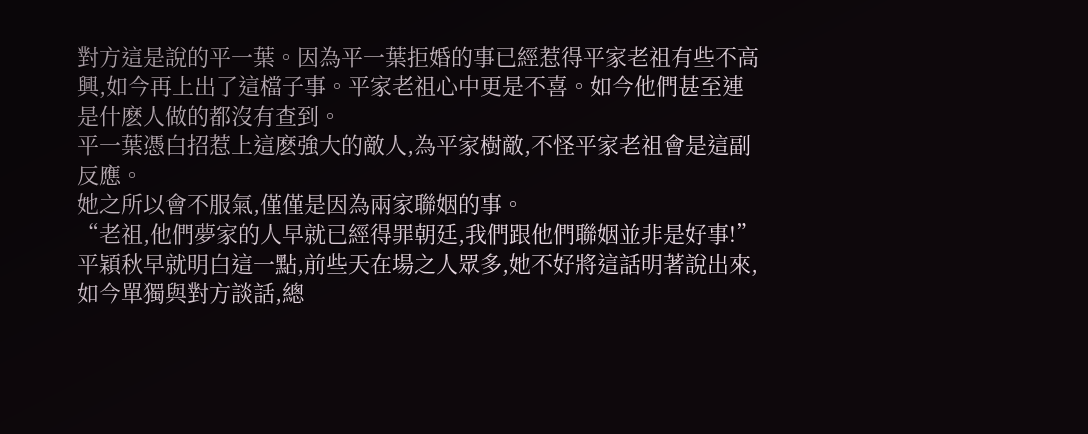對方這是說的平一葉。因為平一葉拒婚的事已經惹得平家老祖有些不高興,如今再上出了這檔子事。平家老祖心中更是不喜。如今他們甚至連是什麽人做的都沒有查到。
平一葉憑白招惹上這麽強大的敵人,為平家樹敵,不怪平家老祖會是這副反應。
她之所以會不服氣,僅僅是因為兩家聯姻的事。
“老祖,他們夢家的人早就已經得罪朝廷,我們跟他們聯姻並非是好事!”
平穎秋早就明白這一點,前些天在場之人眾多,她不好將這話明著說出來,如今單獨與對方談話,總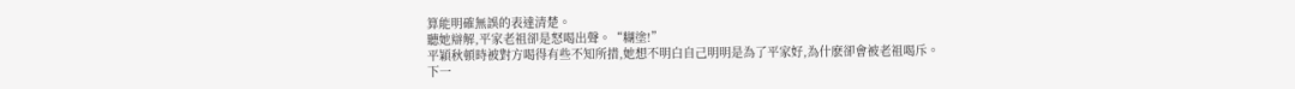算能明確無誤的表達清楚。
聽她辯解,平家老祖卻是怒喝出聲。“糊塗!”
平穎秋頓時被對方喝得有些不知所措,她想不明白自己明明是為了平家好,為什麽卻會被老祖喝斥。
下一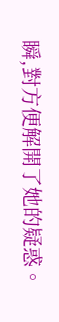瞬,對方便解開了她的疑惑。